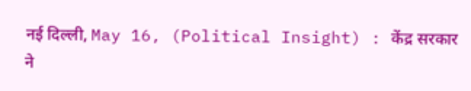नई दिल्ली, May 16, (Political Insight) : केंद्र सरकार ने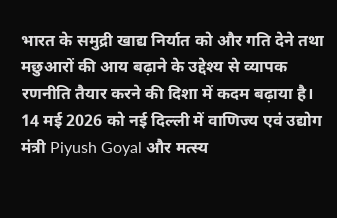भारत के समुद्री खाद्य निर्यात को और गति देने तथा मछुआरों की आय बढ़ाने के उद्देश्य से व्यापक रणनीति तैयार करने की दिशा में कदम बढ़ाया है। 14 मई 2026 को नई दिल्ली में वाणिज्य एवं उद्योग मंत्री Piyush Goyal और मत्स्य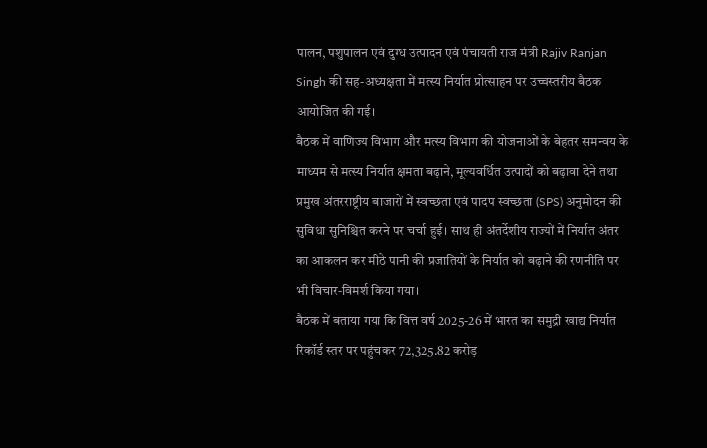पालन, पशुपालन एवं दुग्ध उत्पादन एवं पंचायती राज मंत्री Rajiv Ranjan Singh की सह-अध्यक्षता में मत्स्य निर्यात प्रोत्साहन पर उच्चस्तरीय बैठक आयोजित की गई।
बैठक में वाणिज्य विभाग और मत्स्य विभाग की योजनाओं के बेहतर समन्वय के माध्यम से मत्स्य निर्यात क्षमता बढ़ाने, मूल्यवर्धित उत्पादों को बढ़ावा देने तथा प्रमुख अंतरराष्ट्रीय बाजारों में स्वच्छता एवं पादप स्वच्छता (SPS) अनुमोदन की सुविधा सुनिश्चित करने पर चर्चा हुई। साथ ही अंतर्देशीय राज्यों में निर्यात अंतर का आकलन कर मीठे पानी की प्रजातियों के निर्यात को बढ़ाने की रणनीति पर भी विचार-विमर्श किया गया।
बैठक में बताया गया कि वित्त वर्ष 2025-26 में भारत का समुद्री खाद्य निर्यात रिकॉर्ड स्तर पर पहुंचकर 72,325.82 करोड़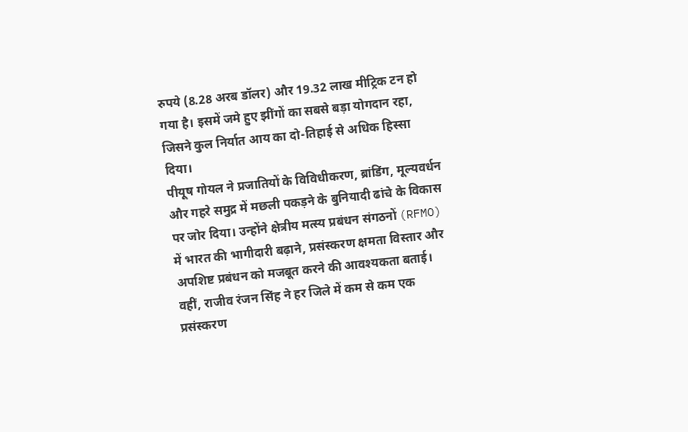रुपये (8.28 अरब डॉलर) और 19.32 लाख मीट्रिक टन हो गया है। इसमें जमे हुए झींगों का सबसे बड़ा योगदान रहा, जिसने कुल निर्यात आय का दो-तिहाई से अधिक हिस्सा दिया।
पीयूष गोयल ने प्रजातियों के विविधीकरण, ब्रांडिंग, मूल्यवर्धन और गहरे समुद्र में मछली पकड़ने के बुनियादी ढांचे के विकास पर जोर दिया। उन्होंने क्षेत्रीय मत्स्य प्रबंधन संगठनों (RFMO) में भारत की भागीदारी बढ़ाने, प्रसंस्करण क्षमता विस्तार और अपशिष्ट प्रबंधन को मजबूत करने की आवश्यकता बताई।
वहीं, राजीव रंजन सिंह ने हर जिले में कम से कम एक प्रसंस्करण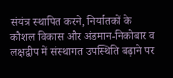संयंत्र स्थापित करने, निर्यातकों के कौशल विकास और अंडमान-निकोबार व लक्षद्वीप में संस्थागत उपस्थिति बढ़ाने पर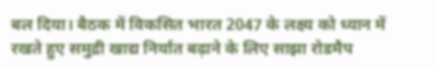बल दिया। बैठक में विकसित भारत 2047 के लक्ष्य को ध्यान में रखते हुए समुद्री खाद्य निर्यात बढ़ाने के लिए साझा रोडमैप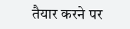तैयार करने पर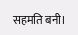सहमति बनी।